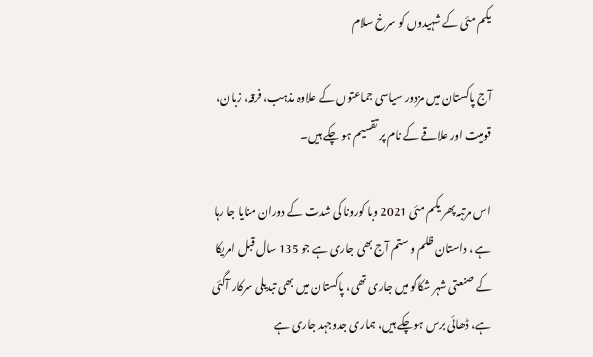یکم مئی کے شہیدوں کو سرخ سلام

آج پاکستان میں مزدور سیاسی جماعتوں کے علاوہ مذہب، فرقہ، زبان، قومیت اور علاقے کے نام پر تقسیم ہو چکے ہیں۔

اس مرتبہ پھر یکم مئی 2021 وبا کورونا کی شدت کے دوران منایا جا رہا ہے ، داستان ظلم و ستم آج بھی جاری ہے جو 135 سال قبل امریکا کے صنعتی شہر شکاگو میں جاری تھی، پاکستان میں بھی تبدیلی سرکار آگئی ہے، ڈھائی برس ہوچکے ہیں، ہماری جدوجہد جاری ہے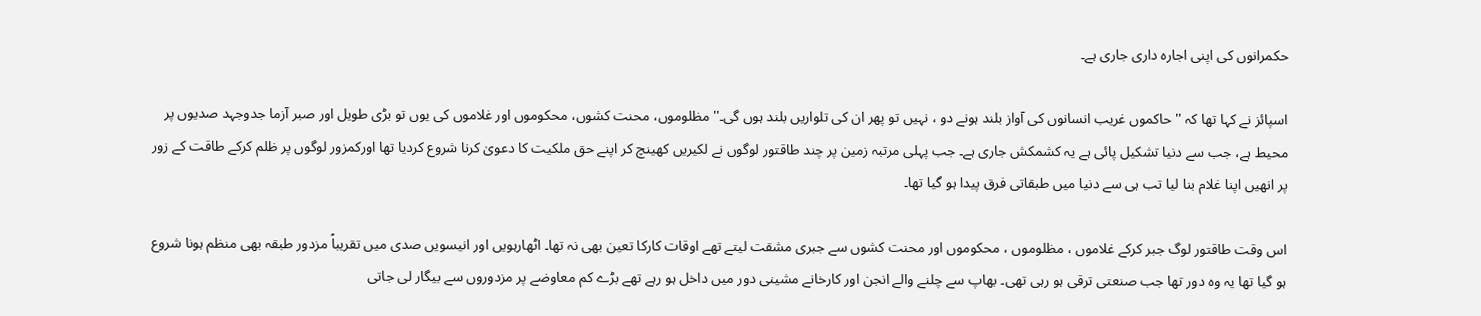حکمرانوں کی اپنی اجارہ داری جاری ہے۔

اسپائز نے کہا تھا کہ '' حاکموں غریب انسانوں کی آواز بلند ہونے دو ، نہیں تو پھر ان کی تلواریں بلند ہوں گی۔'' مظلوموں، محنت کشوں، محکوموں اور غلاموں کی یوں تو بڑی طویل اور صبر آزما جدوجہد صدیوں پر محیط ہے، جب سے دنیا تشکیل پائی ہے یہ کشمکش جاری ہے۔ جب پہلی مرتبہ زمین پر چند طاقتور لوگوں نے لکیریں کھینچ کر اپنے حق ملکیت کا دعویٰ کرنا شروع کردیا تھا اورکمزور لوگوں پر ظلم کرکے طاقت کے زور پر انھیں اپنا غلام بنا لیا تب ہی سے دنیا میں طبقاتی فرق پیدا ہو گیا تھا۔

اس وقت طاقتور لوگ جبر کرکے غلاموں ، مظلوموں ، محکوموں اور محنت کشوں سے جبری مشقت لیتے تھے اوقات کارکا تعین بھی نہ تھا۔ اٹھارہویں اور انیسویں صدی میں تقریباً مزدور طبقہ بھی منظم ہونا شروع ہو گیا تھا یہ وہ دور تھا جب صنعتی ترقی ہو رہی تھی۔ بھاپ سے چلنے والے انجن اور کارخانے مشینی دور میں داخل ہو رہے تھے بڑے کم معاوضے پر مزدوروں سے بیگار لی جاتی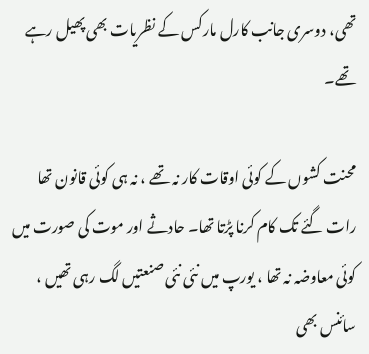تھی، دوسری جانب کارل مارکس کے نظریات بھی پھیل رہے تھے۔

محنت کشوں کے کوئی اوقات کار نہ تھے ، نہ ہی کوئی قانون تھا رات گئے تک کام کرنا پڑتا تھا۔ حادثے اور موت کی صورت میں کوئی معاوضہ نہ تھا ، یورپ میں نئی نئی صنعتیں لگ رہی تھیں ، سائنس بھی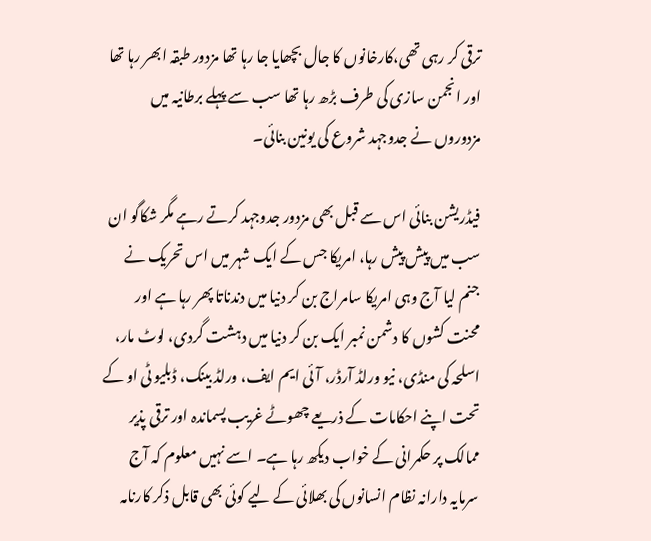ترقی کر رہی تھی،کارخانوں کا جال بچھایا جا رہا تھا مزدور طبقہ ابھر رہا تھا اور انجمن سازی کی طرف بڑھ رہا تھا سب سے پہلے برطانیہ میں مزدوروں نے جدوجہد شروع کی یونین بنائی۔

فیڈریشن بنائی اس سے قبل بھی مزدور جدوجہد کرتے رہے مگر شکاگو ان سب میں پیش پیش رہا، امریکا جس کے ایک شہر میں اس تحریک نے جنم لیا آج وہی امریکا سامراج بن کر دنیا میں دندناتا پھر رہا ہے اور محنت کشوں کا دشمن نمبر ایک بن کر دنیا میں دہشت گردی، لوٹ مار، اسلحہ کی منڈی، نیو ورلڈ آرڈر، آئی ایم ایف، ورلڈ بینک، ڈبلیو ٹی او کے تحت اپنے احکامات کے ذریعے چھوٹے غریب پسماندہ اور ترقی پذیر ممالک پر حکمرانی کے خواب دیکھ رہا ہے۔ اسے نہیں معلوم کہ آج سرمایہ دارانہ نظام انسانوں کی بھلائی کے لیے کوئی بھی قابل ذکر کارنامہ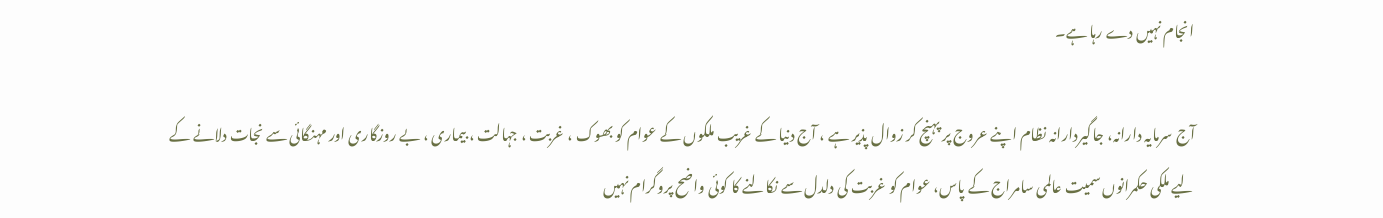انجام نہیں دے رہا ہے۔

آج سرمایہ دارانہ، جاگیردارانہ نظام اپنے عروج پر پہنچ کر زوال پذیر ہے ، آج دنیا کے غریب ملکوں کے عوام کو بھوک ، غربت ، جہالت ، بیماری ، بے روزگاری اور مہنگائی سے نجات دلانے کے لیے ملکی حکمرانوں سمیت عالمی سامراج کے پاس، عوام کو غربت کی دلدل سے نکالنے کا کوئی واضح پروگرام نہیں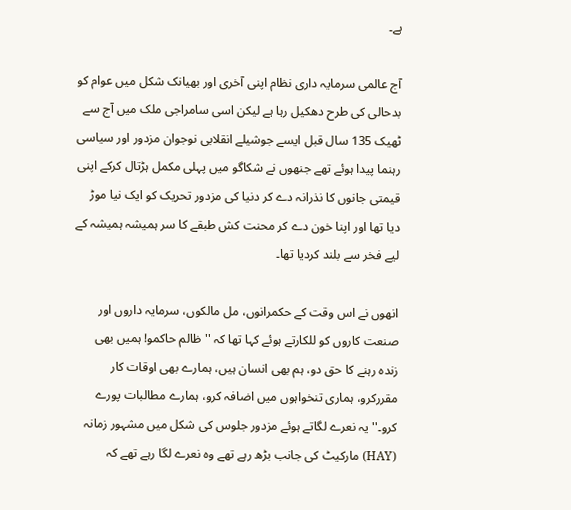ہے۔

آج عالمی سرمایہ داری نظام اپنی آخری اور بھیانک شکل میں عوام کو بدحالی کی طرح دھکیل رہا ہے لیکن اسی سامراجی ملک میں آج سے ٹھیک 135 سال قبل ایسے جوشیلے انقلابی نوجوان مزدور اور سیاسی رہنما پیدا ہوئے تھے جنھوں نے شکاگو میں پہلی مکمل ہڑتال کرکے اپنی قیمتی جانوں کا نذرانہ دے کر دنیا کی مزدور تحریک کو ایک نیا موڑ دیا تھا اور اپنا خون دے کر محنت کش طبقے کا سر ہمیشہ ہمیشہ کے لیے فخر سے بلند کردیا تھا۔

انھوں نے اس وقت کے حکمرانوں، مل مالکوں، سرمایہ داروں اور صنعت کاروں کو للکارتے ہوئے کہا تھا کہ '' ظالم حاکمو! ہمیں بھی زندہ رہنے کا حق دو، ہم بھی انسان ہیں، ہمارے بھی اوقات کار مقررکرو، ہماری تنخواہوں میں اضافہ کرو، ہمارے مطالبات پورے کرو۔'' یہ نعرے لگاتے ہوئے مزدور جلوس کی شکل میں مشہور زمانہ (HAY) مارکیٹ کی جانب بڑھ رہے تھے وہ نعرے لگا رہے تھے کہ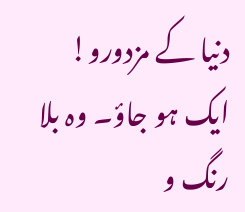دنیا کے مزدورو! ایک ہو جاؤ۔ وہ بلا رنگ و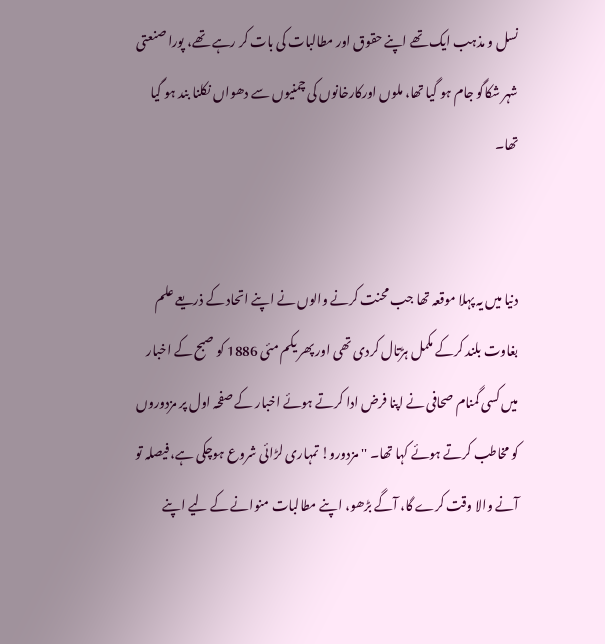نسل و مذہب ایک تھے اپنے حقوق اور مطالبات کی بات کر رہے تھے، پورا صنعتی شہر شکاگو جام ہو گیا تھا، ملوں اورکارخانوں کی چمنیوں سے دھواں نکلنا بند ہو گیا تھا۔


دنیا میں یہ پہلا موقعہ تھا جب محنت کرنے والوں نے اپنے اتحاد کے ذریعے علم بغاوت بلند کرکے مکمل ہڑتال کردی تھی اور پھر یکم مئی 1886 کو صبح کے اخبار میں کسی گمنام صحافی نے اپنا فرض ادا کرتے ہوئے اخبار کے صفحہ اول پر مزدوروں کو مخاطب کرتے ہوئے کہا تھا۔ ''مزدورو! تمہاری لڑائی شروع ہوچکی ہے، فیصلہ تو آنے والا وقت کرے گا، آگے بڑھو، اپنے مطالبات منوانے کے لیے اپنے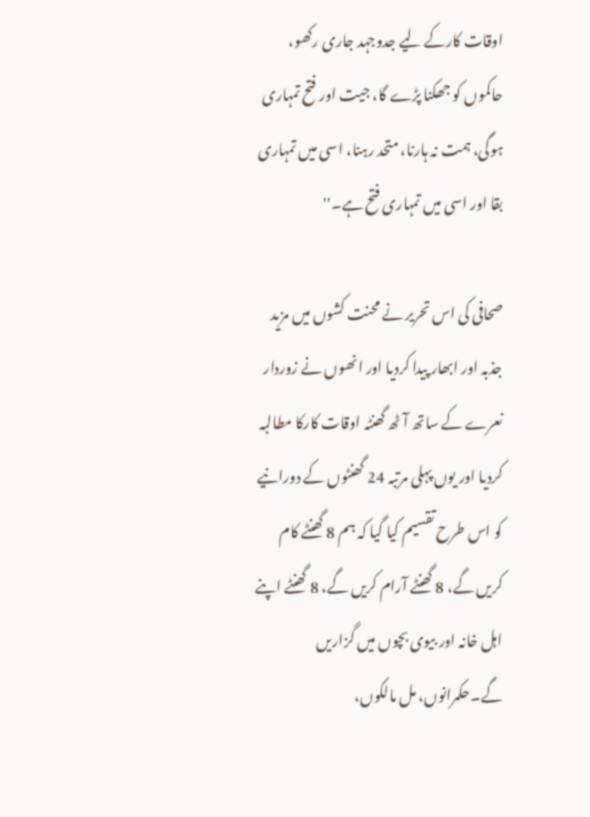اوقات کارکے لیے جدوجہد جاری رکھو، حاکموں کو جھکنا پڑے گا، جیت اور فتح تمہاری ہوگی، ہمت نہ ہارنا، متحد رہنا، اسی میں تمہاری بقا اور اسی میں تمہاری فتح ہے۔''

صحافی کی اس تحریر نے محنت کشوں میں مزید جذبہ اور ابھار پیدا کردیا اور انھوں نے زوردار نعرے کے ساتھ آٹھ گھنٹہ اوقات کارکا مطالبہ کردیا اور یوں پہلی مرتبہ 24 گھنٹوں کے دورانیے کو اس طرح تقسیم کیا گیا کہ ہم 8 گھنٹے کام کریں گے، 8 گھنٹے آرام کریں گے، 8 گھنٹے اپنے اہل خانہ اور بیوی بچوں میں گزاریں گے۔حکمرانوں، مل مالکوں،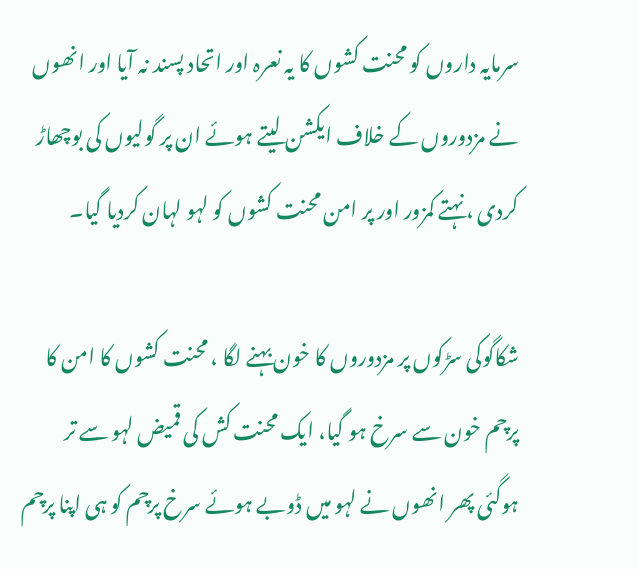سرمایہ داروں کو محنت کشوں کا یہ نعرہ اور اتحاد پسند نہ آیا اور انھوں نے مزدوروں کے خلاف ایکشن لیتے ہوئے ان پر گولیوں کی بوچھاڑ کردی ، نہتے کمزور اور پر امن محنت کشوں کو لہو لہان کردیا گیا۔

شکاگوکی سڑکوں پر مزدوروں کا خون بہنے لگا ، محنت کشوں کا امن کا پرچم خون سے سرخ ہو گیا، ایک محنت کش کی قمیض لہو سے تر ہوگئی پھر انھوں نے لہو میں ڈوبے ہوئے سرخ پرچم کو ہی اپنا پرچم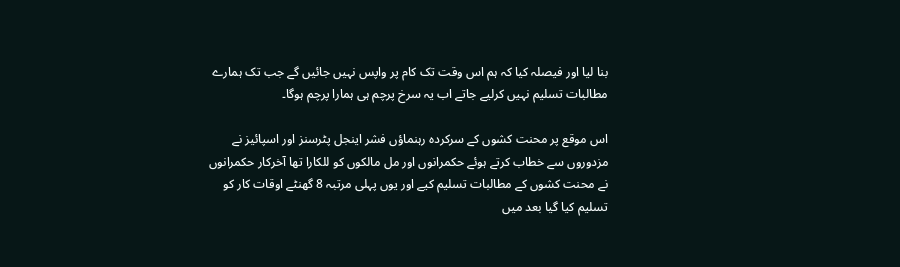بنا لیا اور فیصلہ کیا کہ ہم اس وقت تک کام پر واپس نہیں جائیں گے جب تک ہمارے مطالبات تسلیم نہیں کرلیے جاتے اب یہ سرخ پرچم ہی ہمارا پرچم ہوگا۔

اس موقع پر محنت کشوں کے سرکردہ رہنماؤں فشر اینجل پٹرسنز اور اسپائیز نے مزدوروں سے خطاب کرتے ہوئے حکمرانوں اور مل مالکوں کو للکارا تھا آخرکار حکمرانوں نے محنت کشوں کے مطالبات تسلیم کیے اور یوں پہلی مرتبہ 8 گھنٹے اوقات کار کو تسلیم کیا گیا بعد میں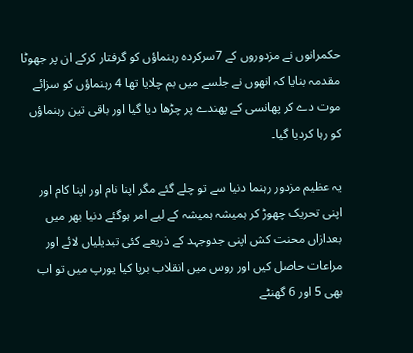حکمرانوں نے مزدوروں کے 7سرکردہ رہنماؤں کو گرفتار کرکے ان پر جھوٹا مقدمہ بنایا کہ انھوں نے جلسے میں بم چلایا تھا 4 رہنماؤں کو سزائے موت دے کر پھانسی کے پھندے پر چڑھا دیا گیا اور باقی تین رہنماؤں کو رہا کردیا گیا۔

یہ عظیم مزدور رہنما دنیا سے تو چلے گئے مگر اپنا نام اور اپنا کام اور اپنی تحریک چھوڑ کر ہمیشہ ہمیشہ کے لیے امر ہوگئے دنیا بھر میں بعدازاں محنت کش اپنی جدوجہد کے ذریعے کئی تبدیلیاں لائے اور مراعات حاصل کیں اور روس میں انقلاب برپا کیا یورپ میں تو اب بھی 5 اور 6 گھنٹے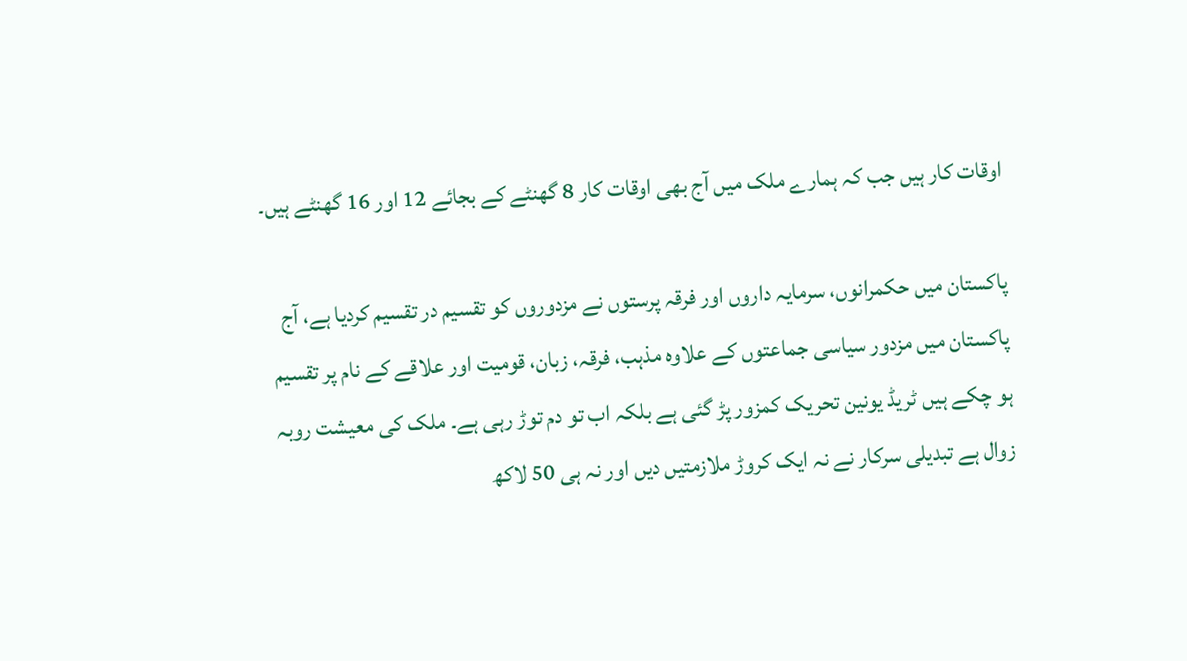اوقات کار ہیں جب کہ ہمارے ملک میں آج بھی اوقات کار 8 گھنٹے کے بجائے 12 اور 16 گھنٹے ہیں۔

پاکستان میں حکمرانوں، سرمایہ داروں اور فرقہ پرستوں نے مزدوروں کو تقسیم در تقسیم کردیا ہے، آج پاکستان میں مزدور سیاسی جماعتوں کے علاوہ مذہب، فرقہ، زبان، قومیت اور علاقے کے نام پر تقسیم ہو چکے ہیں ٹریڈ یونین تحریک کمزور پڑ گئی ہے بلکہ اب تو دم توڑ رہی ہے۔ ملک کی معیشت روبہ زوال ہے تبدیلی سرکار نے نہ ایک کروڑ ملازمتیں دیں اور نہ ہی 50 لاکھ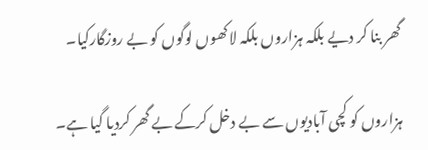گھر بنا کر دیے بلکہ ہزاروں بلکہ لاکھوں لوگوں کو بے روزگارکیا۔

ہزاروں کو کچی آبادیوں سے بے دخل کرکے بے گھر کردیا گیا ہے۔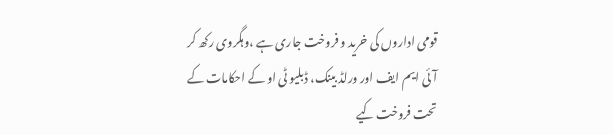قومی اداروں کی خرید و فروخت جاری ہے ،وہگروی رکھ کر آئی ایم ایف اور ورلڈ بینک، ڈبلیو ٹی او کے احکامات کے تحت فروخت کیے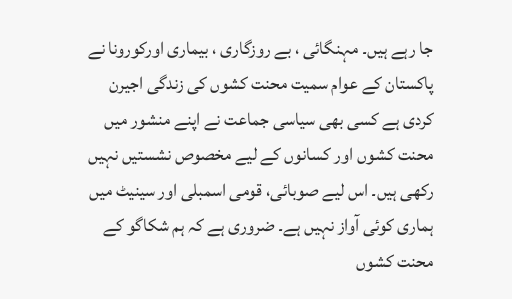جا رہے ہیں۔ مہنگائی ، بے روزگاری ، بیماری اورکورونا نے پاکستان کے عوام سمیت محنت کشوں کی زندگی اجیرن کردی ہے کسی بھی سیاسی جماعت نے اپنے منشور میں محنت کشوں اور کسانوں کے لیے مخصوص نشستیں نہیں رکھی ہیں۔ اس لیے صوبائی، قومی اسمبلی اور سینیٹ میں ہماری کوئی آواز نہیں ہے۔ ضروری ہے کہ ہم شکاگو کے محنت کشوں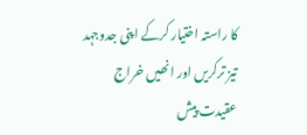کا راستہ اختیار کرکے اپنی جدوجہد تیز ترکریں اور انھیں خراج عقیدت پیش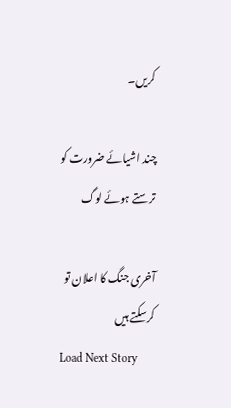کریں۔

چند اشیائے ضرورت کو ترستے ہوئے لوگ

آخری جنگ کا اعلان تو کرسکتے ہیں
Load Next Story